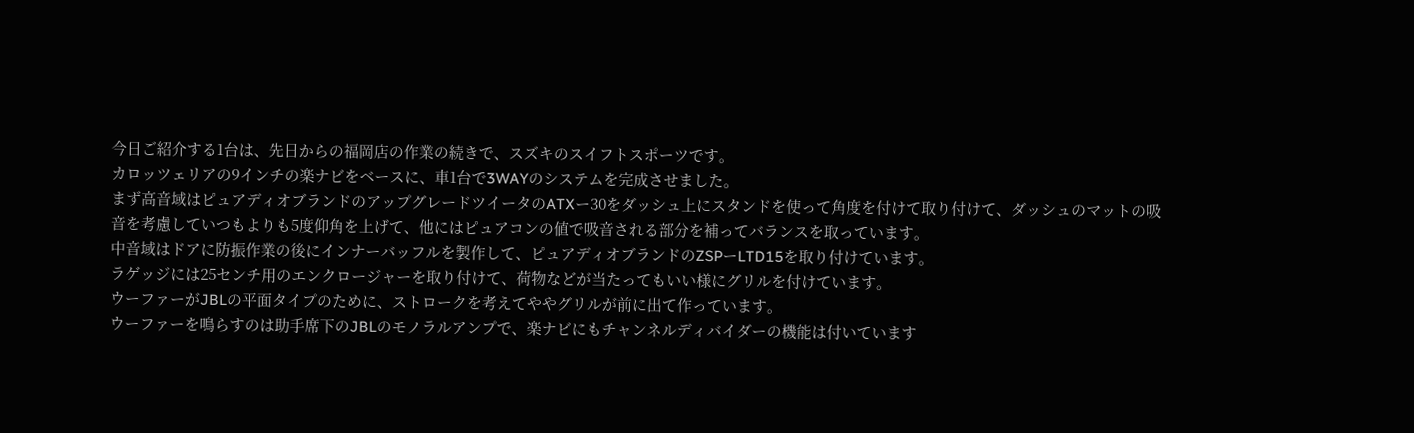今日ご紹介する1台は、先日からの福岡店の作業の続きで、スズキのスイフトスポーツです。
カロッツェリアの9インチの楽ナビをベースに、車1台で3WAYのシステムを完成させました。
まず高音域はピュアディオブランドのアップグレードツイータのATXー30をダッシュ上にスタンドを使って角度を付けて取り付けて、ダッシュのマットの吸音を考慮していつもよりも5度仰角を上げて、他にはピュアコンの値で吸音される部分を補ってバランスを取っています。
中音域はドアに防振作業の後にインナーバッフルを製作して、ピュアディオブランドのZSPーLTD15を取り付けています。
ラゲッジには25センチ用のエンクロージャーを取り付けて、荷物などが当たってもいい様にグリルを付けています。
ウーファーがJBLの平面タイプのために、ストロークを考えてややグリルが前に出て作っています。
ウーファーを鳴らすのは助手席下のJBLのモノラルアンプで、楽ナビにもチャンネルディバイダーの機能は付いています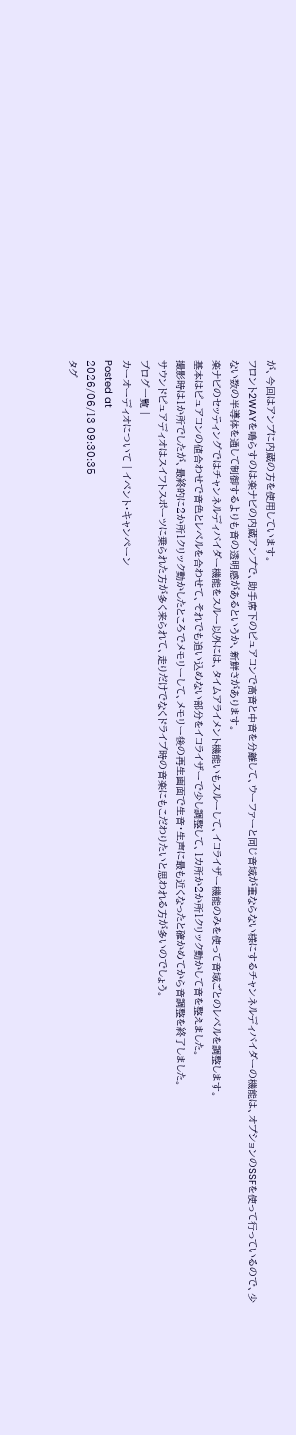が、今回はアンプに内蔵の方を使用しています。
フロント2WAYを鳴らすのは楽ナビの内蔵アンプで、助手席下のピュアコンで高音と中音を分離して、ウーファーと同じ音域が重ならない様にするチャンネルディバイダーの機能は、オプションのSSFを使って行っているので、少ない数の半導体を通して制御するよりも音の透明感があるというか、新鮮さがあります。
楽ナビのセッティングではチャンネルディバイダー機能をスルー以外には、タイムアライメント機能いもスルーして、イコライザー機能のみを使って音域ごとのレベルを調整します。
基本はピュアコンの値合わせで音色とレベルを合わせて、それでも追い込めない部分をイコライザーで少し調整して、1カ所か2か所1クリック動かして音を整えました。
撮影時は1か所でしたが、最終的に2か所1クリック動かしたところでメモリーして、メモリー後の再生画面で生音・生声に最も近くなったと確かめてから音調整を終了しました。
サウンドピュアディオはスイフトスポーツに乗られた方が多く来られて、走りだけでなくドライブ時の音楽にもこだわりたいと思われる方が多いのでしょう。
ブログ一覧 |
カーオーディオについて | イベント・キャンペーン
Posted at
2026/06/13 09:30:35
タグ